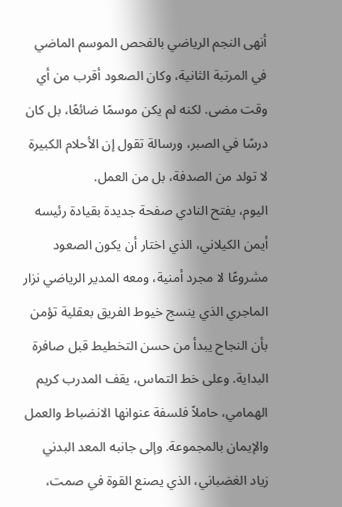أنهى النجم الرياضي بالفحص الموسم الماضي في المرتبة الثانية، وكان الصعود أقرب من أي وقت مضى. لكنه لم يكن موسمًا ضائعًا، بل كان درسًا في الصبر، ورسالة تقول إن الأحلام الكبيرة لا تولد من الصدفة، بل من العمل.
اليوم، يفتح النادي صفحة جديدة بقيادة رئيسه أيمن الكيلاني، الذي اختار أن يكون الصعود مشروعًا لا مجرد أمنية، ومعه المدير الرياضي نزار الماجري الذي ينسج خيوط الفريق بعقلية تؤمن بأن النجاح يبدأ من حسن التخطيط قبل صافرة البداية. وعلى خط التماس، يقف المدرب كريم الهمامي، حاملاً فلسفة عنوانها الانضباط والعمل والإيمان بالمجموعة. وإلى جانبه المعد البدني زياد الغضباني، الذي يصنع القوة في صمت،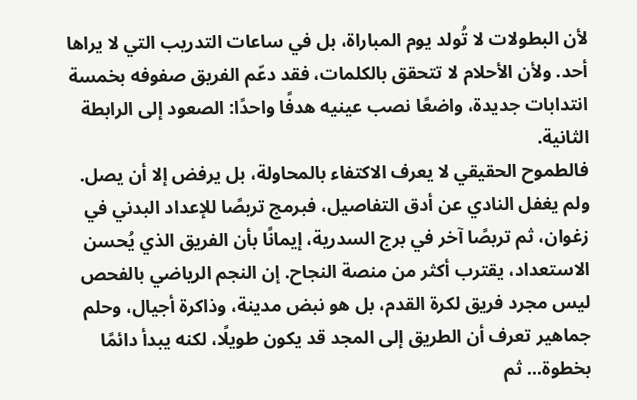لأن البطولات لا تُولد يوم المباراة، بل في ساعات التدريب التي لا يراها أحد. ولأن الأحلام لا تتحقق بالكلمات، فقد دعّم الفريق صفوفه بخمسة انتدابات جديدة، واضعًا نصب عينيه هدفًا واحدًا: الصعود إلى الرابطة الثانية.
فالطموح الحقيقي لا يعرف الاكتفاء بالمحاولة، بل يرفض إلا أن يصل. ولم يغفل النادي عن أدق التفاصيل، فبرمج تربصًا للإعداد البدني في زغوان، ثم تربصًا آخر في برج السدرية، إيمانًا بأن الفريق الذي يُحسن الاستعداد، يقترب أكثر من منصة النجاح. إن النجم الرياضي بالفحص ليس مجرد فريق لكرة القدم، بل هو نبض مدينة، وذاكرة أجيال، وحلم جماهير تعرف أن الطريق إلى المجد قد يكون طويلًا، لكنه يبدأ دائمًا بخطوة... ثم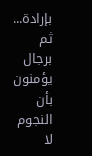بإرادة... ثم برجال يؤمنون بأن النجوم لا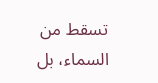تسقط من السماء، بل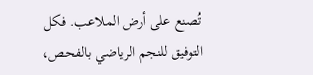تُصنع على أرض الملاعب. فكل التوفيق للنجم الرياضي بالفحص،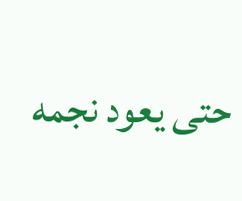حتى يعود نجمه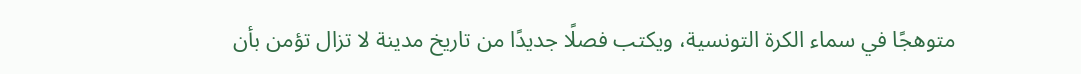متوهجًا في سماء الكرة التونسية، ويكتب فصلًا جديدًا من تاريخ مدينة لا تزال تؤمن بأن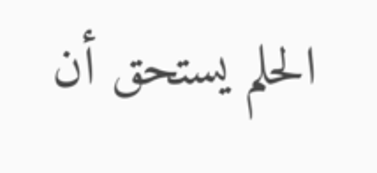الحلم يستحق أن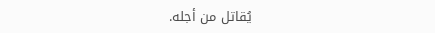يُقاتل من أجله.